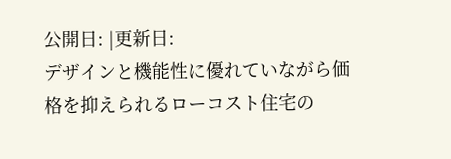公開日: |更新日:
デザインと機能性に優れていながら価格を抑えられるローコスト住宅の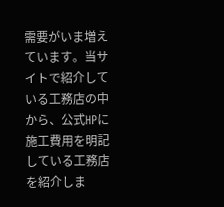需要がいま増えています。当サイトで紹介している工務店の中から、公式HPに施工費用を明記している工務店を紹介しま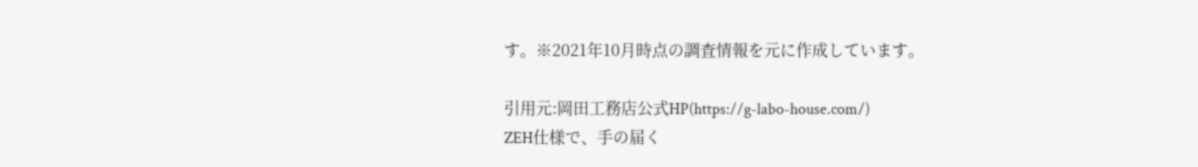す。※2021年10月時点の調査情報を元に作成しています。

引用元:岡田工務店公式HP(https://g-labo-house.com/)
ZEH仕様で、手の届く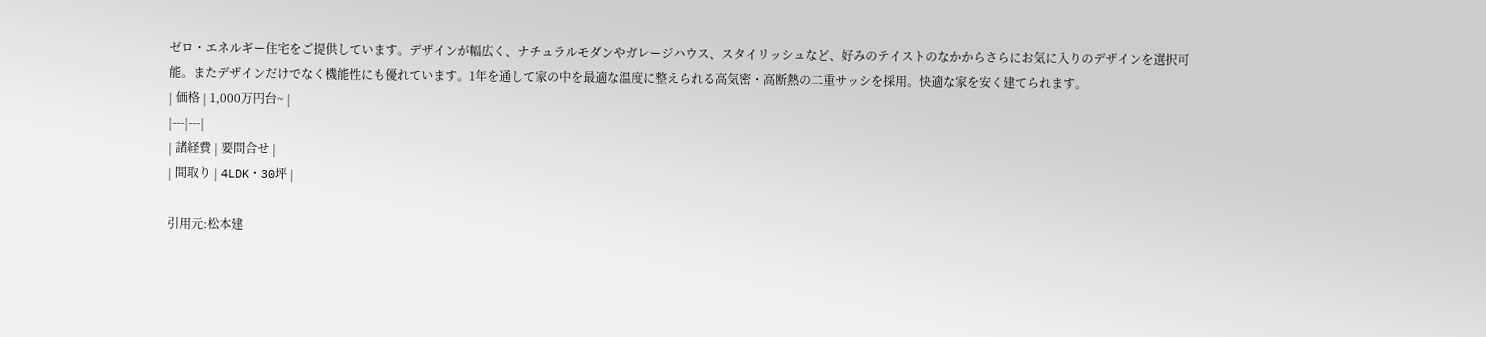ゼロ・エネルギー住宅をご提供しています。デザインが幅広く、ナチュラルモダンやガレージハウス、スタイリッシュなど、好みのテイストのなかからさらにお気に入りのデザインを選択可能。またデザインだけでなく機能性にも優れています。1年を通して家の中を最適な温度に整えられる高気密・高断熱の二重サッシを採用。快適な家を安く建てられます。
| 価格 | 1,000万円台~ |
|---|---|
| 諸経費 | 要問合せ |
| 間取り | 4LDK・30坪 |

引用元:松本建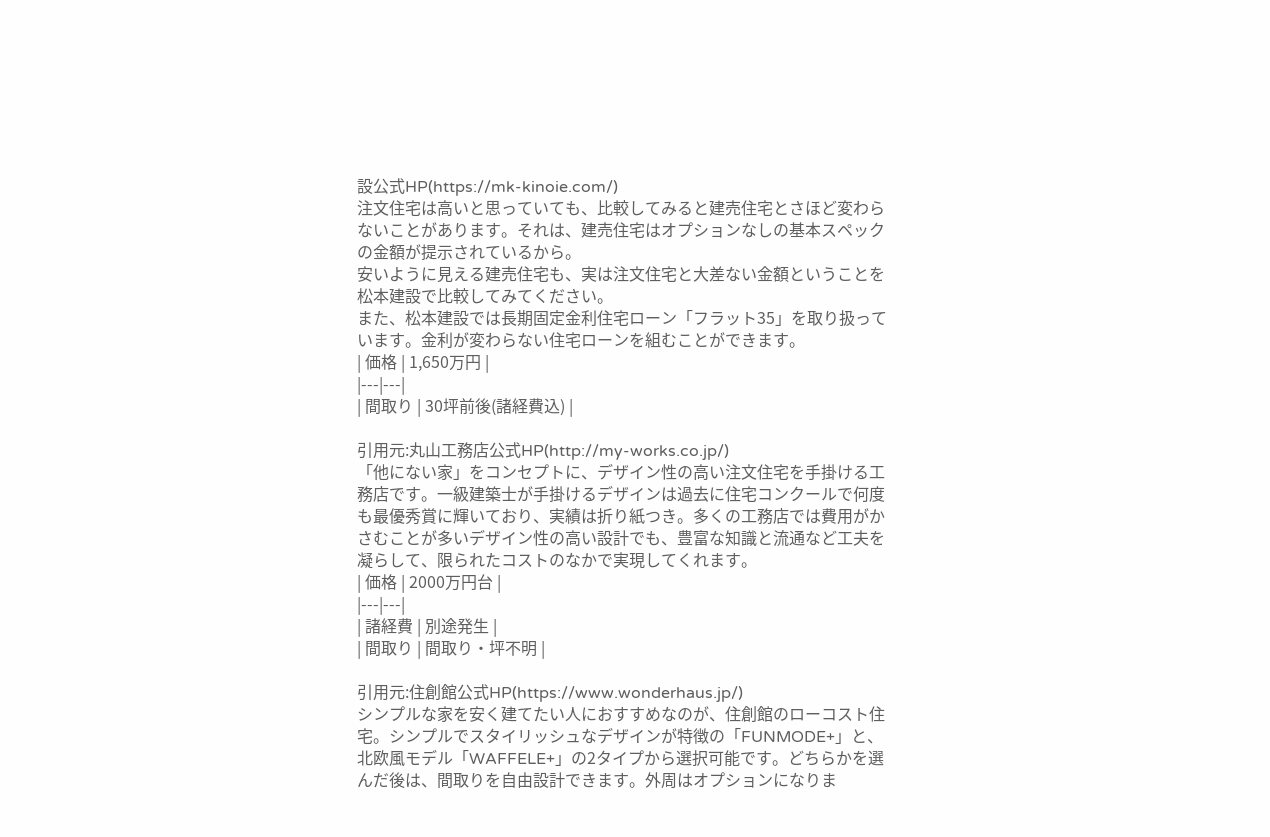設公式HP(https://mk-kinoie.com/)
注文住宅は高いと思っていても、比較してみると建売住宅とさほど変わらないことがあります。それは、建売住宅はオプションなしの基本スペックの金額が提示されているから。
安いように見える建売住宅も、実は注文住宅と大差ない金額ということを松本建設で比較してみてください。
また、松本建設では長期固定金利住宅ローン「フラット35」を取り扱っています。金利が変わらない住宅ローンを組むことができます。
| 価格 | 1,650万円 |
|---|---|
| 間取り | 30坪前後(諸経費込) |

引用元:丸山工務店公式HP(http://my-works.co.jp/)
「他にない家」をコンセプトに、デザイン性の高い注文住宅を手掛ける工務店です。一級建築士が手掛けるデザインは過去に住宅コンクールで何度も最優秀賞に輝いており、実績は折り紙つき。多くの工務店では費用がかさむことが多いデザイン性の高い設計でも、豊富な知識と流通など工夫を凝らして、限られたコストのなかで実現してくれます。
| 価格 | 2000万円台 |
|---|---|
| 諸経費 | 別途発生 |
| 間取り | 間取り・坪不明 |

引用元:住創館公式HP(https://www.wonderhaus.jp/)
シンプルな家を安く建てたい人におすすめなのが、住創館のローコスト住宅。シンプルでスタイリッシュなデザインが特徴の「FUNMODE+」と、北欧風モデル「WAFFELE+」の2タイプから選択可能です。どちらかを選んだ後は、間取りを自由設計できます。外周はオプションになりま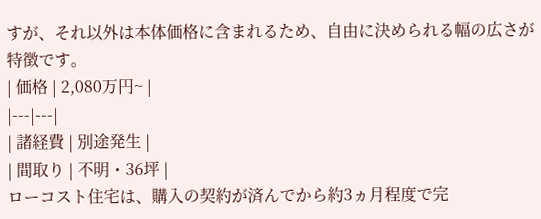すが、それ以外は本体価格に含まれるため、自由に決められる幅の広さが特徴です。
| 価格 | 2,080万円~ |
|---|---|
| 諸経費 | 別途発生 |
| 間取り | 不明・36坪 |
ローコスト住宅は、購入の契約が済んでから約3ヵ月程度で完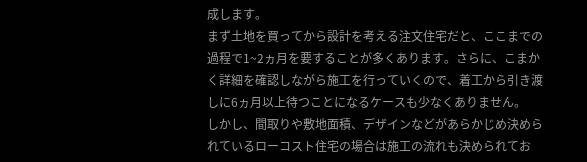成します。
まず土地を買ってから設計を考える注文住宅だと、ここまでの過程で1~2ヵ月を要することが多くあります。さらに、こまかく詳細を確認しながら施工を行っていくので、着工から引き渡しに6ヵ月以上待つことになるケースも少なくありません。
しかし、間取りや敷地面積、デザインなどがあらかじめ決められているローコスト住宅の場合は施工の流れも決められてお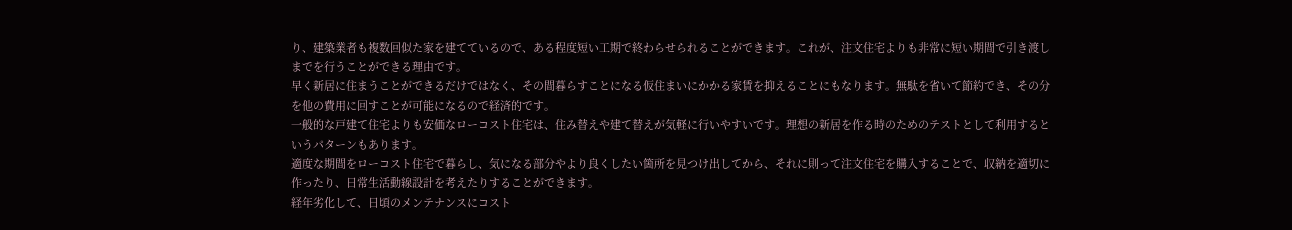り、建築業者も複数回似た家を建てているので、ある程度短い工期で終わらせられることができます。これが、注文住宅よりも非常に短い期間で引き渡しまでを行うことができる理由です。
早く新居に住まうことができるだけではなく、その間暮らすことになる仮住まいにかかる家賃を抑えることにもなります。無駄を省いて節約でき、その分を他の費用に回すことが可能になるので経済的です。
一般的な戸建て住宅よりも安価なローコスト住宅は、住み替えや建て替えが気軽に行いやすいです。理想の新居を作る時のためのテストとして利用するというパターンもあります。
適度な期間をローコスト住宅で暮らし、気になる部分やより良くしたい箇所を見つけ出してから、それに則って注文住宅を購入することで、収納を適切に作ったり、日常生活動線設計を考えたりすることができます。
経年劣化して、日頃のメンテナンスにコスト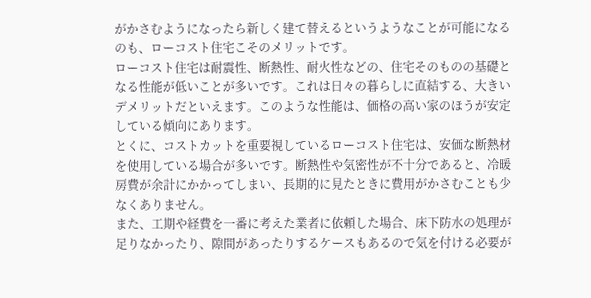がかさむようになったら新しく建て替えるというようなことが可能になるのも、ローコスト住宅こそのメリットです。
ローコスト住宅は耐震性、断熱性、耐火性などの、住宅そのものの基礎となる性能が低いことが多いです。これは日々の暮らしに直結する、大きいデメリットだといえます。このような性能は、価格の高い家のほうが安定している傾向にあります。
とくに、コストカットを重要視しているローコスト住宅は、安価な断熱材を使用している場合が多いです。断熱性や気密性が不十分であると、冷暖房費が余計にかかってしまい、長期的に見たときに費用がかさむことも少なくありません。
また、工期や経費を一番に考えた業者に依頼した場合、床下防水の処理が足りなかったり、隙間があったりするケースもあるので気を付ける必要が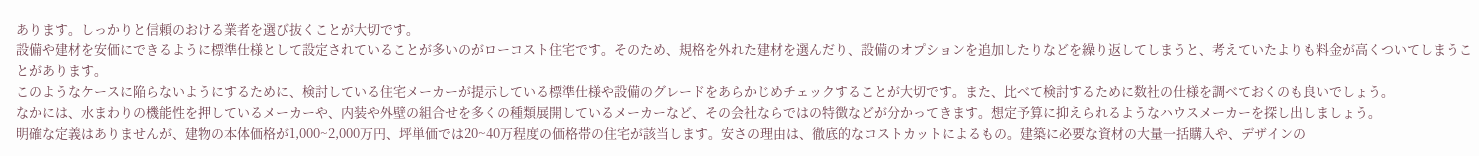あります。しっかりと信頼のおける業者を選び抜くことが大切です。
設備や建材を安価にできるように標準仕様として設定されていることが多いのがローコスト住宅です。そのため、規格を外れた建材を選んだり、設備のオプションを追加したりなどを繰り返してしまうと、考えていたよりも料金が高くついてしまうことがあります。
このようなケースに陥らないようにするために、検討している住宅メーカーが提示している標準仕様や設備のグレードをあらかじめチェックすることが大切です。また、比べて検討するために数社の仕様を調べておくのも良いでしょう。
なかには、水まわりの機能性を押しているメーカーや、内装や外壁の組合せを多くの種類展開しているメーカーなど、その会社ならではの特徴などが分かってきます。想定予算に抑えられるようなハウスメーカーを探し出しましょう。
明確な定義はありませんが、建物の本体価格が1,000~2,000万円、坪単価では20~40万程度の価格帯の住宅が該当します。安さの理由は、徹底的なコストカットによるもの。建築に必要な資材の大量一括購入や、デザインの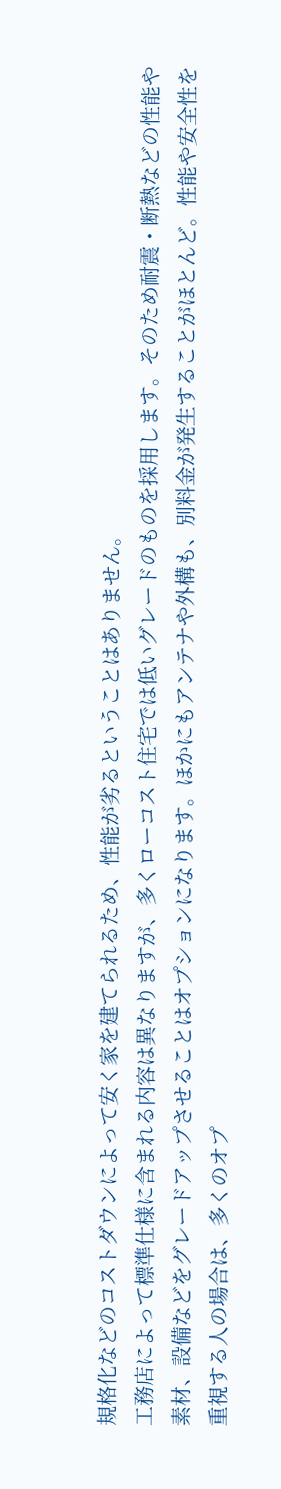規格化などのコストダウンによって安く家を建てられるため、性能が劣るということはありません。
工務店によって標準仕様に含まれる内容は異なりますが、多くローコスト住宅では低いグレードのものを採用します。そのため耐震・断熱などの性能や素材、設備などをグレードアップさせることはオプションになります。ほかにもアンテナや外構も、別料金が発生することがほとんど。性能や安全性を重視する人の場合は、多くのオプ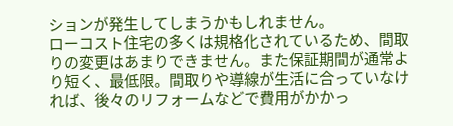ションが発生してしまうかもしれません。
ローコスト住宅の多くは規格化されているため、間取りの変更はあまりできません。また保証期間が通常より短く、最低限。間取りや導線が生活に合っていなければ、後々のリフォームなどで費用がかかっ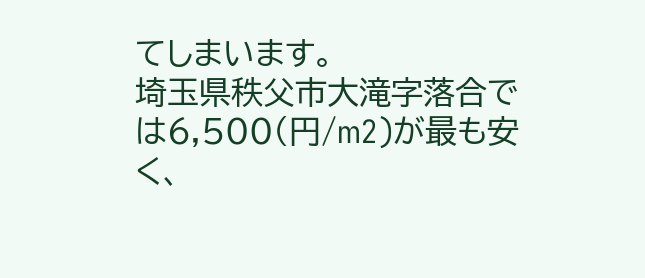てしまいます。
埼玉県秩父市大滝字落合では6,500(円/m2)が最も安く、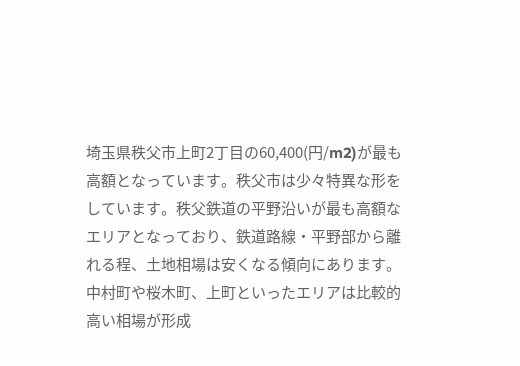埼玉県秩父市上町2丁目の60,400(円/m2)が最も高額となっています。秩父市は少々特異な形をしています。秩父鉄道の平野沿いが最も高額なエリアとなっており、鉄道路線・平野部から離れる程、土地相場は安くなる傾向にあります。中村町や桜木町、上町といったエリアは比較的高い相場が形成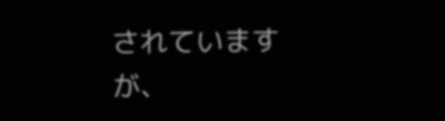されていますが、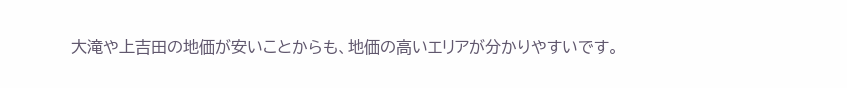大滝や上吉田の地価が安いことからも、地価の高いエリアが分かりやすいです。